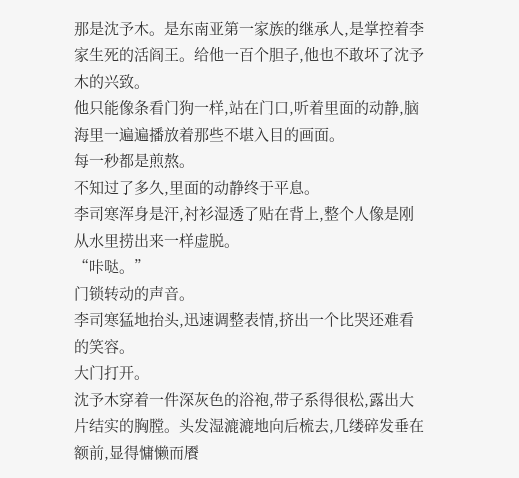那是沈予木。是东南亚第一家族的继承人,是掌控着李家生死的活阎王。给他一百个胆子,他也不敢坏了沈予木的兴致。
他只能像条看门狗一样,站在门口,听着里面的动静,脑海里一遍遍播放着那些不堪入目的画面。
每一秒都是煎熬。
不知过了多久,里面的动静终于平息。
李司寒浑身是汗,衬衫湿透了贴在背上,整个人像是刚从水里捞出来一样虚脱。
“咔哒。”
门锁转动的声音。
李司寒猛地抬头,迅速调整表情,挤出一个比哭还难看的笑容。
大门打开。
沈予木穿着一件深灰色的浴袍,带子系得很松,露出大片结实的胸膛。头发湿漉漉地向后梳去,几缕碎发垂在额前,显得慵懒而餍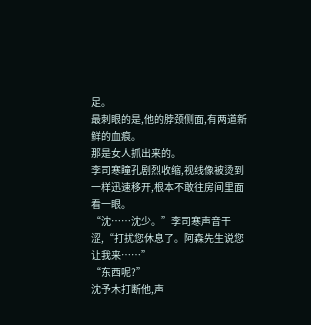足。
最刺眼的是,他的脖颈侧面,有两道新鲜的血痕。
那是女人抓出来的。
李司寒瞳孔剧烈收缩,视线像被烫到一样迅速移开,根本不敢往房间里面看一眼。
“沈……沈少。”李司寒声音干涩,“打扰您休息了。阿森先生说您让我来……”
“东西呢?”
沈予木打断他,声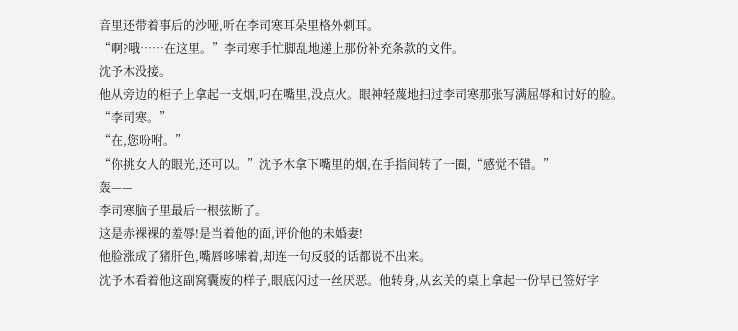音里还带着事后的沙哑,听在李司寒耳朵里格外刺耳。
“啊?哦……在这里。”李司寒手忙脚乱地递上那份补充条款的文件。
沈予木没接。
他从旁边的柜子上拿起一支烟,叼在嘴里,没点火。眼神轻蔑地扫过李司寒那张写满屈辱和讨好的脸。
“李司寒。”
“在,您吩咐。”
“你挑女人的眼光,还可以。”沈予木拿下嘴里的烟,在手指间转了一圈,“感觉不错。”
轰——
李司寒脑子里最后一根弦断了。
这是赤裸裸的羞辱!是当着他的面,评价他的未婚妻!
他脸涨成了猪肝色,嘴唇哆嗦着,却连一句反驳的话都说不出来。
沈予木看着他这副窝囊废的样子,眼底闪过一丝厌恶。他转身,从玄关的桌上拿起一份早已签好字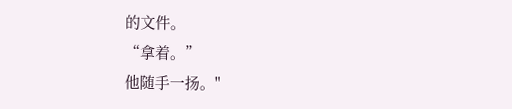的文件。
“拿着。”
他随手一扬。"